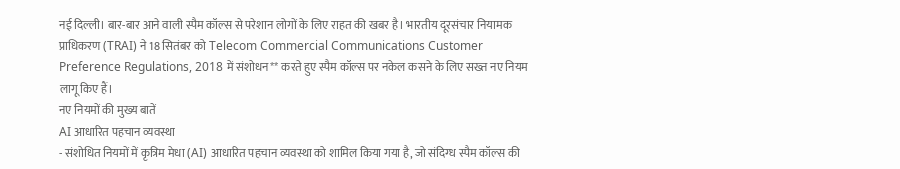नई दिल्ली। बार-बार आने वाली स्पैम कॉल्स से परेशान लोगों के लिए राहत की खबर है। भारतीय दूरसंचार नियामक प्राधिकरण (TRAI) ने 18 सितंबर को Telecom Commercial Communications Customer Preference Regulations, 2018 में संशोधन** करते हुए स्पैम कॉल्स पर नकेल कसने के लिए सख्त नए नियम लागू किए हैं।
नए नियमों की मुख्य बातें
AI आधारित पहचान व्यवस्था
- संशोधित नियमों में कृत्रिम मेधा (AI) आधारित पहचान व्यवस्था को शामिल किया गया है, जो संदिग्ध स्पैम कॉल्स की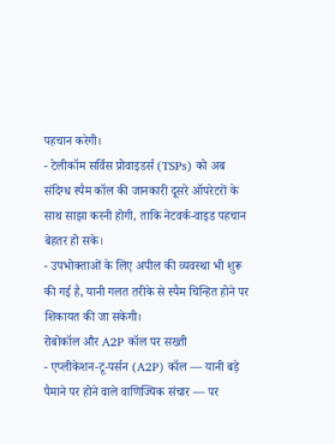पहचान करेगी।
- टेलीकॉम सर्विस प्रोवाइडर्स (TSPs) को अब संदिग्ध स्पैम कॉल की जानकारी दूसरे ऑपरेटरों के साथ साझा करनी होगी, ताकि नेटवर्क-वाइड पहचान बेहतर हो सके।
- उपभोक्ताओं के लिए अपील की व्यवस्था भी शुरू की गई है, यानी गलत तरीके से स्पैम चिन्हित होने पर शिकायत की जा सकेगी।
रोबोकॉल और A2P कॉल पर सख्ती
- एप्लीकेशन-टू-पर्सन (A2P) कॉल — यानी बड़े पैमाने पर होने वाले वाणिज्यिक संचार — पर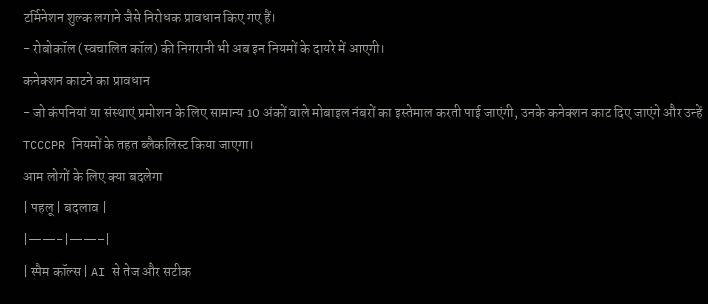टर्मिनेशन शुल्क लगाने जैसे निरोधक प्रावधान किए गए हैं।
- रोबोकॉल (स्वचालित कॉल) की निगरानी भी अब इन नियमों के दायरे में आएगी।
कनेक्शन काटने का प्रावधान
- जो कंपनियां या संस्थाएं प्रमोशन के लिए सामान्य 10 अंकों वाले मोबाइल नंबरों का इस्तेमाल करती पाई जाएंगी, उनके कनेक्शन काट दिए जाएंगे और उन्हें TCCCPR नियमों के तहत ब्लैकलिस्ट किया जाएगा।
आम लोगों के लिए क्या बदलेगा
| पहलू | बदलाव |
|——-|——–|
| स्पैम कॉल्स | AI से तेज और सटीक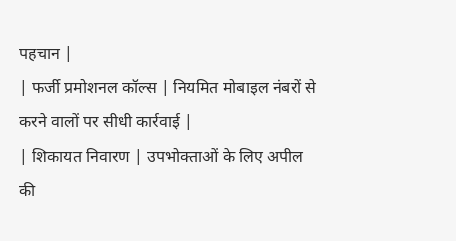पहचान |
| फर्जी प्रमोशनल कॉल्स | नियमित मोबाइल नंबरों से करने वालों पर सीधी कार्रवाई |
| शिकायत निवारण | उपभोक्ताओं के लिए अपील की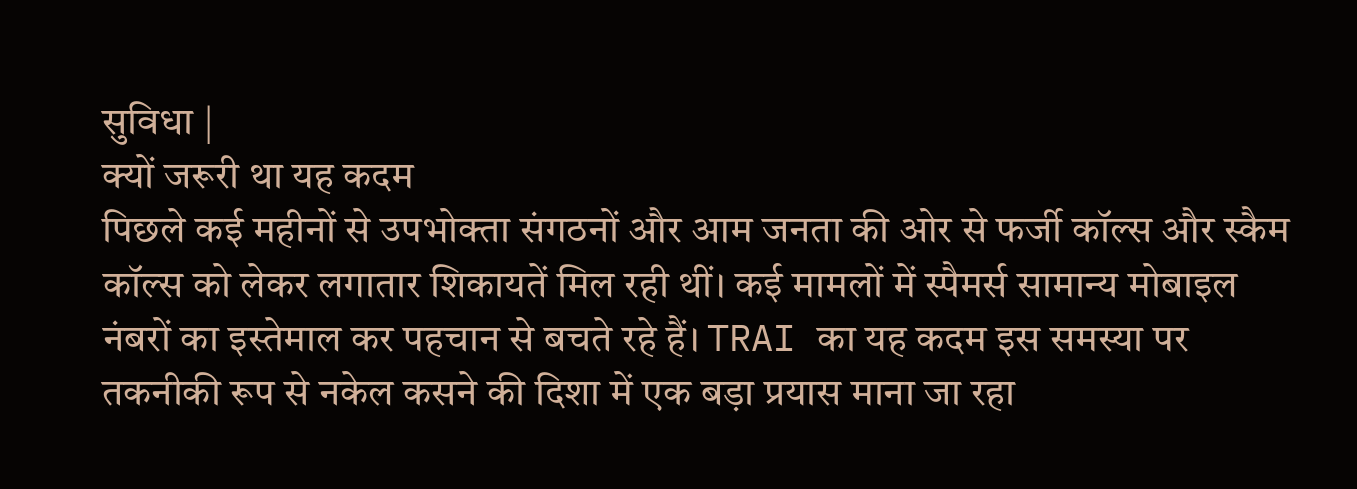सुविधा |
क्यों जरूरी था यह कदम
पिछले कई महीनों से उपभोक्ता संगठनों और आम जनता की ओर से फर्जी कॉल्स और स्कैम कॉल्स को लेकर लगातार शिकायतें मिल रही थीं। कई मामलों में स्पैमर्स सामान्य मोबाइल नंबरों का इस्तेमाल कर पहचान से बचते रहे हैं। TRAI का यह कदम इस समस्या पर तकनीकी रूप से नकेल कसने की दिशा में एक बड़ा प्रयास माना जा रहा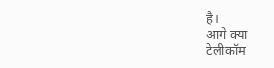है।
आगे क्या
टेलीकॉम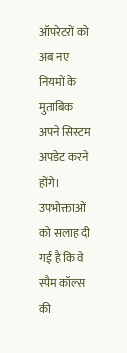ऑपरेटरों को अब नए नियमों के मुताबिक अपने सिस्टम अपडेट करने होंगे। उपभोक्ताओं को सलाह दी गई है कि वे स्पैम कॉल्स की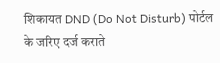शिकायत DND (Do Not Disturb) पोर्टल के जरिए दर्ज कराते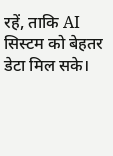रहें, ताकि AI सिस्टम को बेहतर डेटा मिल सके।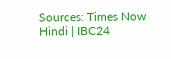Sources: Times Now Hindi | IBC24